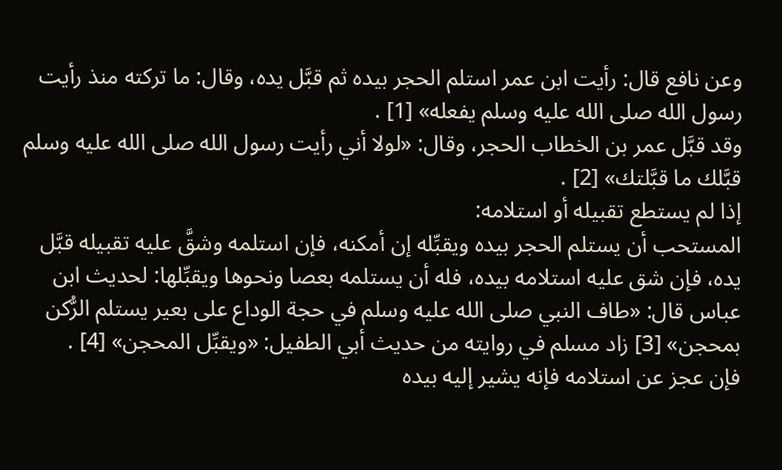وعن نافع قال: رأيت ابن عمر استلم الحجر بيده ثم قبَّل يده، وقال: ما تركته منذ رأيت رسول الله صلى الله عليه وسلم يفعله» [1] .
وقد قبَّل عمر بن الخطاب الحجر، وقال: «لولا أني رأيت رسول الله صلى الله عليه وسلم قبَّلك ما قبَّلتك» [2] .
إذا لم يستطع تقبيله أو استلامه:
المستحب أن يستلم الحجر بيده ويقبِّله إن أمكنه، فإن استلمه وشقَّ عليه تقبيله قبَّل يده، فإن شق عليه استلامه بيده، فله أن يستلمه بعصا ونحوها ويقبِّلها: لحديث ابن عباس قال: «طاف النبي صلى الله عليه وسلم في حجة الوداع على بعير يستلم الرُّكن بمحجن» [3] زاد مسلم في روايته من حديث أبي الطفيل: «ويقبِّل المحجن» [4] .
فإن عجز عن استلامه فإنه يشير إليه بيده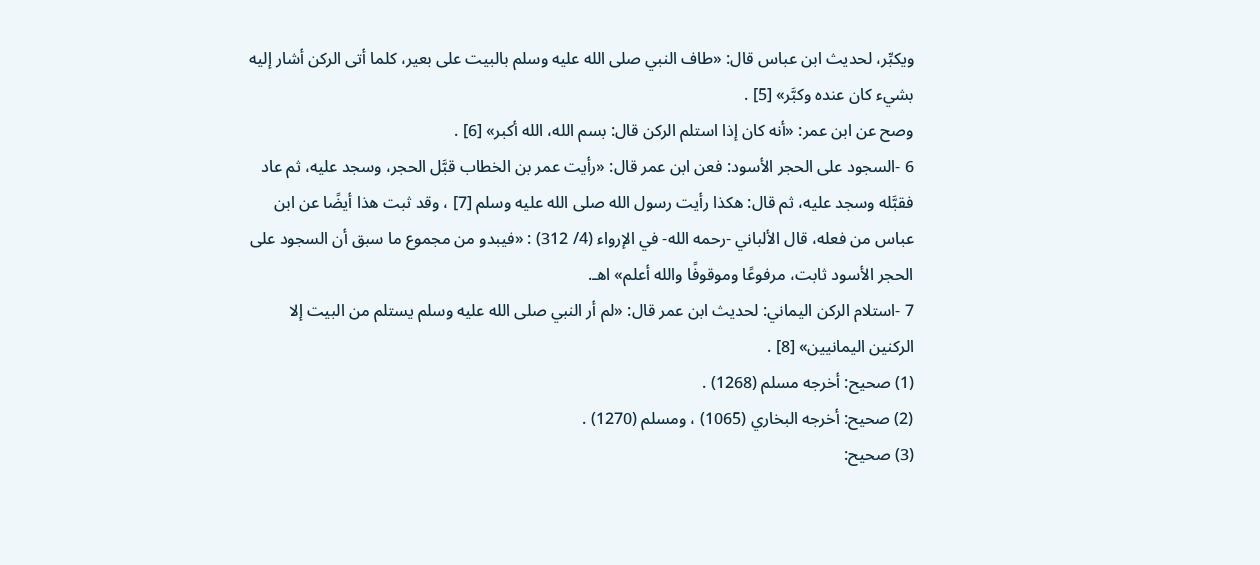ويكبِّر، لحديث ابن عباس قال: «طاف النبي صلى الله عليه وسلم بالبيت على بعير، كلما أتى الركن أشار إليه بشيء كان عنده وكبَّر» [5] .
وصح عن ابن عمر: «أنه كان إذا استلم الركن قال: بسم الله، الله أكبر» [6] .
6 -السجود على الحجر الأسود: فعن ابن عمر قال: «رأيت عمر بن الخطاب قبَّل الحجر، وسجد عليه، ثم عاد فقبَّله وسجد عليه، ثم قال: هكذا رأيت رسول الله صلى الله عليه وسلم [7] ، وقد ثبت هذا أيضًا عن ابن عباس من فعله، قال الألباني -رحمه الله- في الإرواء (4/ 312) : «فيبدو من مجموع ما سبق أن السجود على الحجر الأسود ثابت، مرفوعًا وموقوفًا والله أعلم» اهـ.
7 -استلام الركن اليماني: لحديث ابن عمر قال: «لم أر النبي صلى الله عليه وسلم يستلم من البيت إلا الركنين اليمانيين» [8] .
(1) صحيح: أخرجه مسلم (1268) .
(2) صحيح: أخرجه البخاري (1065) ، ومسلم (1270) .
(3) صحيح: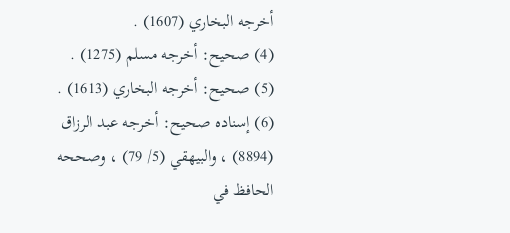أخرجه البخاري (1607) .
(4) صحيح: أخرجه مسلم (1275) .
(5) صحيح: أخرجه البخاري (1613) .
(6) إسناده صحيح: أخرجه عبد الرزاق (8894) ، والبيهقي (5/ 79) ، وصححه الحافظ في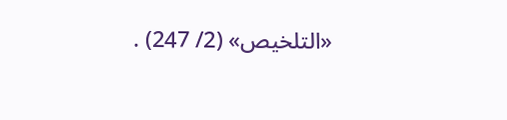«التلخيص» (2/ 247) .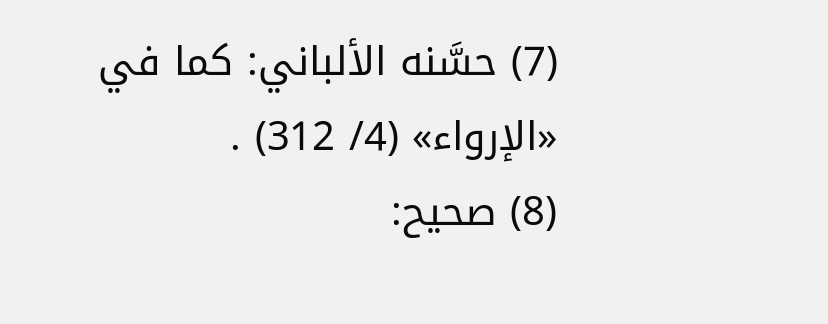(7) حسَّنه الألباني: كما في «الإرواء» (4/ 312) .
(8) صحيح: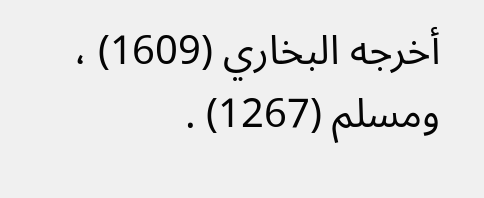أخرجه البخاري (1609) ، ومسلم (1267) .